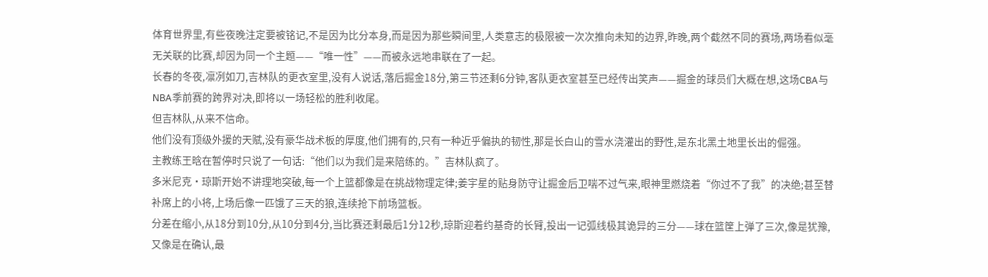体育世界里,有些夜晚注定要被铭记,不是因为比分本身,而是因为那些瞬间里,人类意志的极限被一次次推向未知的边界,昨晚,两个截然不同的赛场,两场看似毫无关联的比赛,却因为同一个主题——“唯一性”——而被永远地串联在了一起。
长春的冬夜,凛冽如刀,吉林队的更衣室里,没有人说话,落后掘金18分,第三节还剩6分钟,客队更衣室甚至已经传出笑声——掘金的球员们大概在想,这场CBA与NBA季前赛的跨界对决,即将以一场轻松的胜利收尾。
但吉林队,从来不信命。
他们没有顶级外援的天赋,没有豪华战术板的厚度,他们拥有的,只有一种近乎偏执的韧性,那是长白山的雪水浇灌出的野性,是东北黑土地里长出的倔强。
主教练王晗在暂停时只说了一句话:“他们以为我们是来陪练的。”吉林队疯了。
多米尼克·琼斯开始不讲理地突破,每一个上篮都像是在挑战物理定律;姜宇星的贴身防守让掘金后卫喘不过气来,眼神里燃烧着“你过不了我”的决绝;甚至替补席上的小将,上场后像一匹饿了三天的狼,连续抢下前场篮板。
分差在缩小,从18分到10分,从10分到4分,当比赛还剩最后1分12秒,琼斯迎着约基奇的长臂,投出一记弧线极其诡异的三分——球在篮筐上弹了三次,像是犹豫,又像是在确认,最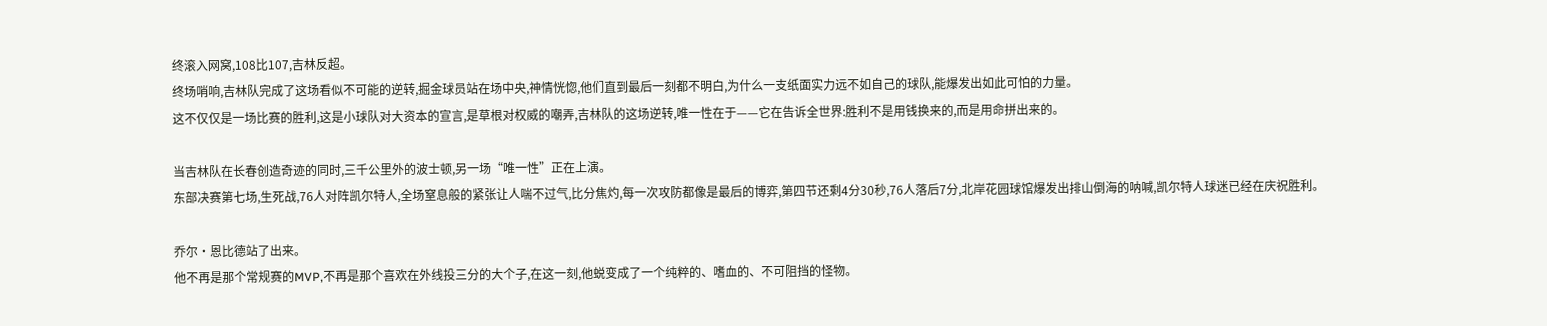终滚入网窝,108比107,吉林反超。
终场哨响,吉林队完成了这场看似不可能的逆转,掘金球员站在场中央,神情恍惚,他们直到最后一刻都不明白,为什么一支纸面实力远不如自己的球队,能爆发出如此可怕的力量。
这不仅仅是一场比赛的胜利,这是小球队对大资本的宣言,是草根对权威的嘲弄,吉林队的这场逆转,唯一性在于——它在告诉全世界:胜利不是用钱换来的,而是用命拼出来的。

当吉林队在长春创造奇迹的同时,三千公里外的波士顿,另一场“唯一性”正在上演。
东部决赛第七场,生死战,76人对阵凯尔特人,全场窒息般的紧张让人喘不过气,比分焦灼,每一次攻防都像是最后的博弈,第四节还剩4分30秒,76人落后7分,北岸花园球馆爆发出排山倒海的呐喊,凯尔特人球迷已经在庆祝胜利。

乔尔·恩比德站了出来。
他不再是那个常规赛的MVP,不再是那个喜欢在外线投三分的大个子,在这一刻,他蜕变成了一个纯粹的、嗜血的、不可阻挡的怪物。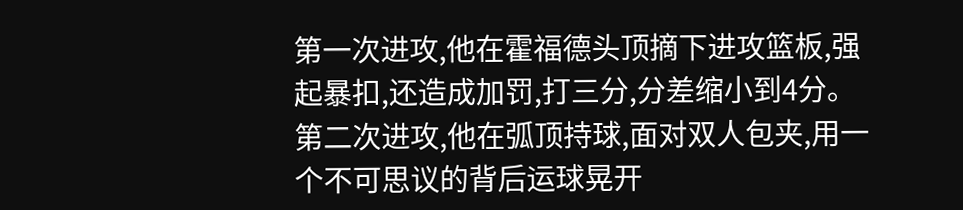第一次进攻,他在霍福德头顶摘下进攻篮板,强起暴扣,还造成加罚,打三分,分差缩小到4分。
第二次进攻,他在弧顶持球,面对双人包夹,用一个不可思议的背后运球晃开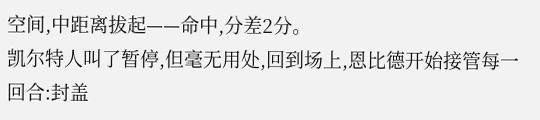空间,中距离拔起——命中,分差2分。
凯尔特人叫了暂停,但毫无用处,回到场上,恩比德开始接管每一回合:封盖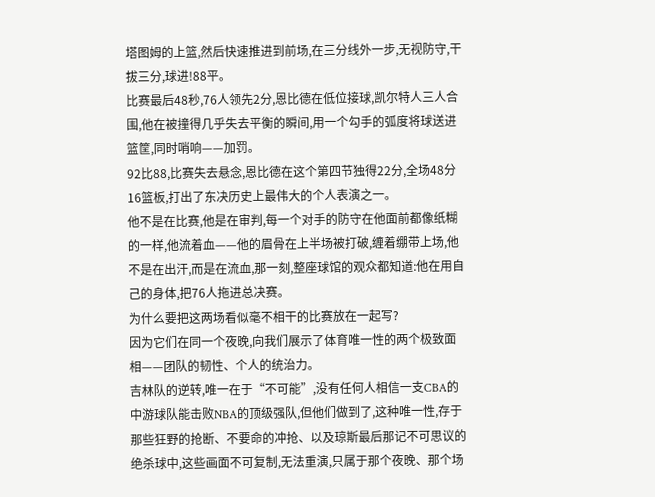塔图姆的上篮,然后快速推进到前场,在三分线外一步,无视防守,干拔三分,球进!88平。
比赛最后48秒,76人领先2分,恩比德在低位接球,凯尔特人三人合围,他在被撞得几乎失去平衡的瞬间,用一个勾手的弧度将球送进篮筐,同时哨响——加罚。
92比88,比赛失去悬念,恩比德在这个第四节独得22分,全场48分16篮板,打出了东决历史上最伟大的个人表演之一。
他不是在比赛,他是在审判,每一个对手的防守在他面前都像纸糊的一样,他流着血——他的眉骨在上半场被打破,缠着绷带上场,他不是在出汗,而是在流血,那一刻,整座球馆的观众都知道:他在用自己的身体,把76人拖进总决赛。
为什么要把这两场看似毫不相干的比赛放在一起写?
因为它们在同一个夜晚,向我们展示了体育唯一性的两个极致面相——团队的韧性、个人的统治力。
吉林队的逆转,唯一在于“不可能”,没有任何人相信一支CBA的中游球队能击败NBA的顶级强队,但他们做到了,这种唯一性,存于那些狂野的抢断、不要命的冲抢、以及琼斯最后那记不可思议的绝杀球中,这些画面不可复制,无法重演,只属于那个夜晚、那个场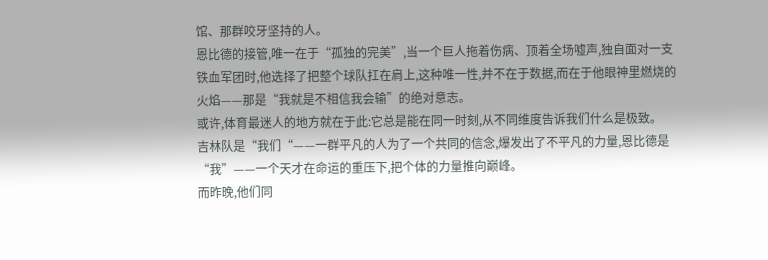馆、那群咬牙坚持的人。
恩比德的接管,唯一在于“孤独的完美”,当一个巨人拖着伤病、顶着全场嘘声,独自面对一支铁血军团时,他选择了把整个球队扛在肩上,这种唯一性,并不在于数据,而在于他眼神里燃烧的火焰——那是“我就是不相信我会输”的绝对意志。
或许,体育最迷人的地方就在于此:它总是能在同一时刻,从不同维度告诉我们什么是极致。
吉林队是“我们“——一群平凡的人为了一个共同的信念,爆发出了不平凡的力量,恩比德是“我”——一个天才在命运的重压下,把个体的力量推向巅峰。
而昨晚,他们同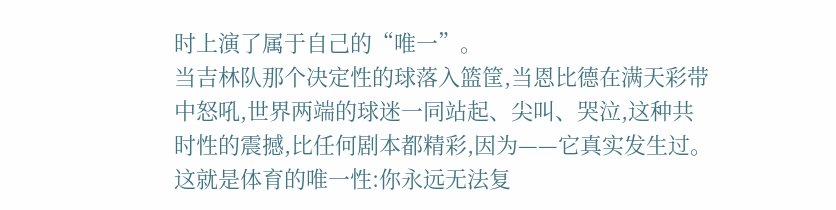时上演了属于自己的“唯一”。
当吉林队那个决定性的球落入篮筐,当恩比德在满天彩带中怒吼,世界两端的球迷一同站起、尖叫、哭泣,这种共时性的震撼,比任何剧本都精彩,因为——它真实发生过。
这就是体育的唯一性:你永远无法复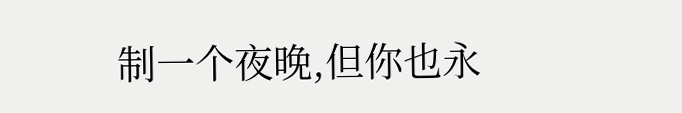制一个夜晚,但你也永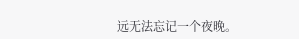远无法忘记一个夜晚。